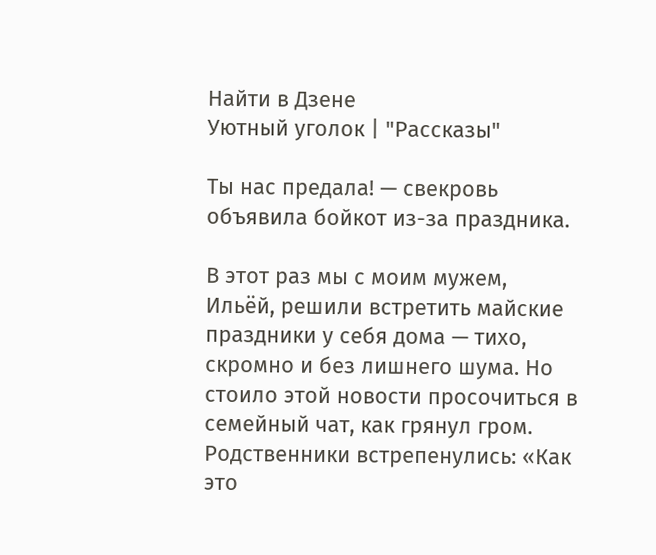Найти в Дзене
Уютный уголок | "Рассказы"

Ты нас предала! — свекровь объявила бойкот из-за праздника.

В этот раз мы с моим мужем, Ильёй, решили встретить майские праздники у себя дома — тихо, скромно и без лишнего шума. Но стоило этой новости просочиться в семейный чат, как грянул гром. Родственники встрепенулись: «Как это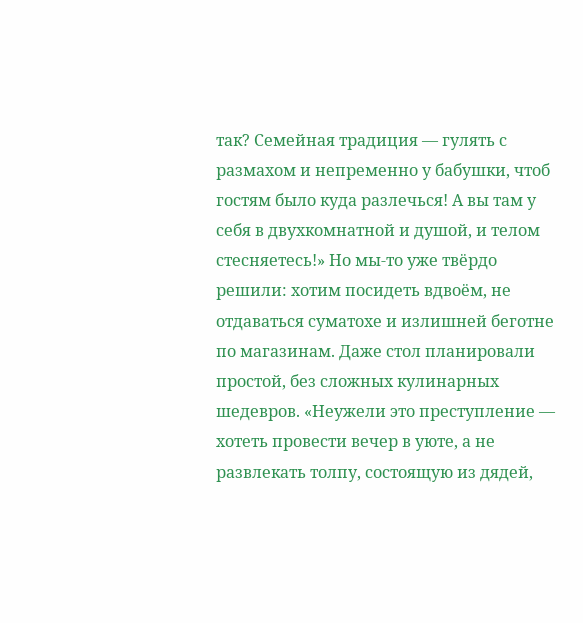так? Семейная традиция — гулять с размахом и непременно у бабушки, чтоб гостям было куда разлечься! А вы там у себя в двухкомнатной и душой, и телом стесняетесь!» Но мы-то уже твёрдо решили: хотим посидеть вдвоём, не отдаваться суматохе и излишней беготне по магазинам. Даже стол планировали простой, без сложных кулинарных шедевров. «Неужели это преступление — хотеть провести вечер в уюте, а не развлекать толпу, состоящую из дядей,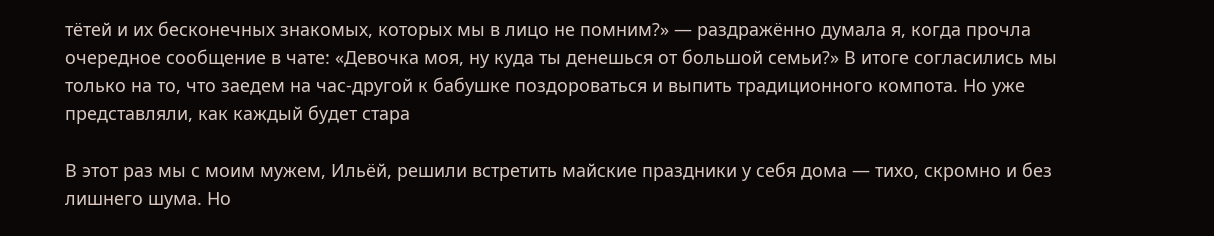тётей и их бесконечных знакомых, которых мы в лицо не помним?» — раздражённо думала я, когда прочла очередное сообщение в чате: «Девочка моя, ну куда ты денешься от большой семьи?» В итоге согласились мы только на то, что заедем на час-другой к бабушке поздороваться и выпить традиционного компота. Но уже представляли, как каждый будет стара

В этот раз мы с моим мужем, Ильёй, решили встретить майские праздники у себя дома — тихо, скромно и без лишнего шума. Но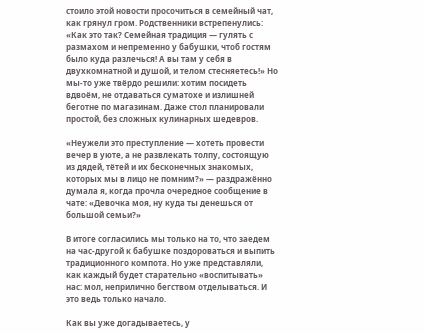стоило этой новости просочиться в семейный чат, как грянул гром. Родственники встрепенулись: «Как это так? Семейная традиция — гулять с размахом и непременно у бабушки, чтоб гостям было куда разлечься! А вы там у себя в двухкомнатной и душой, и телом стесняетесь!» Но мы-то уже твёрдо решили: хотим посидеть вдвоём, не отдаваться суматохе и излишней беготне по магазинам. Даже стол планировали простой, без сложных кулинарных шедевров.

«Неужели это преступление — хотеть провести вечер в уюте, а не развлекать толпу, состоящую из дядей, тётей и их бесконечных знакомых, которых мы в лицо не помним?» — раздражённо думала я, когда прочла очередное сообщение в чате: «Девочка моя, ну куда ты денешься от большой семьи?»

В итоге согласились мы только на то, что заедем на час-другой к бабушке поздороваться и выпить традиционного компота. Но уже представляли, как каждый будет старательно «воспитывать» нас: мол, неприлично бегством отделываться. И это ведь только начало.

Как вы уже догадываетесь, у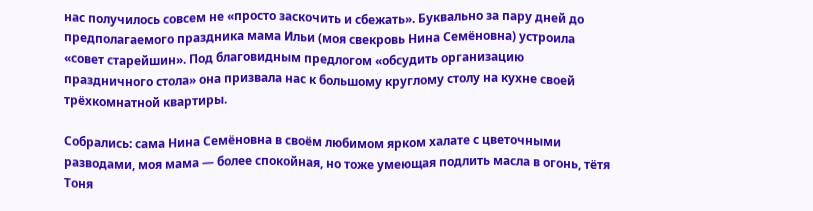нас получилось совсем не «просто заскочить и сбежать». Буквально за пару дней до предполагаемого праздника мама Ильи (моя свекровь Нина Семёновна) устроила «совет старейшин». Под благовидным предлогом «обсудить организацию праздничного стола» она призвала нас к большому круглому столу на кухне своей трёхкомнатной квартиры.

Собрались: сама Нина Семёновна в своём любимом ярком халате с цветочными разводами, моя мама — более спокойная, но тоже умеющая подлить масла в огонь, тётя Тоня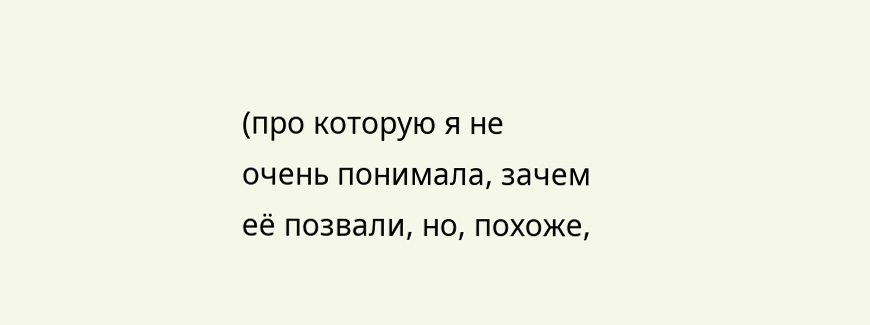(про которую я не очень понимала, зачем её позвали, но, похоже,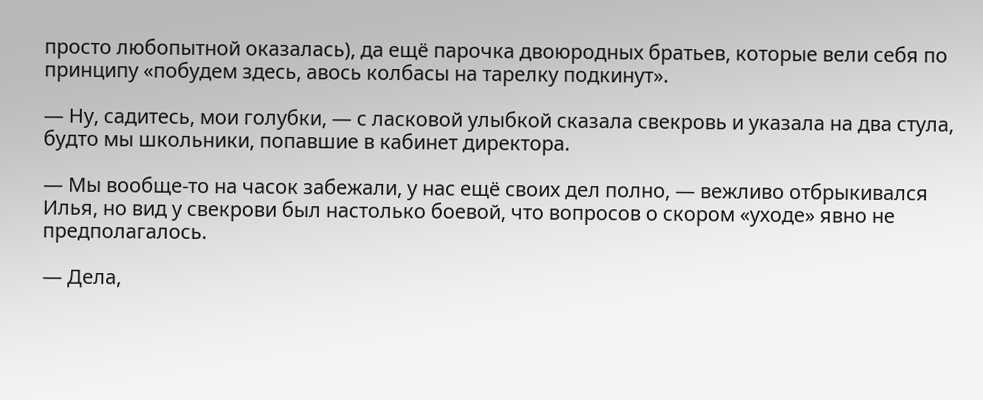просто любопытной оказалась), да ещё парочка двоюродных братьев, которые вели себя по принципу «побудем здесь, авось колбасы на тарелку подкинут».

— Ну, садитесь, мои голубки, — с ласковой улыбкой сказала свекровь и указала на два стула, будто мы школьники, попавшие в кабинет директора.

— Мы вообще-то на часок забежали, у нас ещё своих дел полно, — вежливо отбрыкивался Илья, но вид у свекрови был настолько боевой, что вопросов о скором «уходе» явно не предполагалось.

— Дела,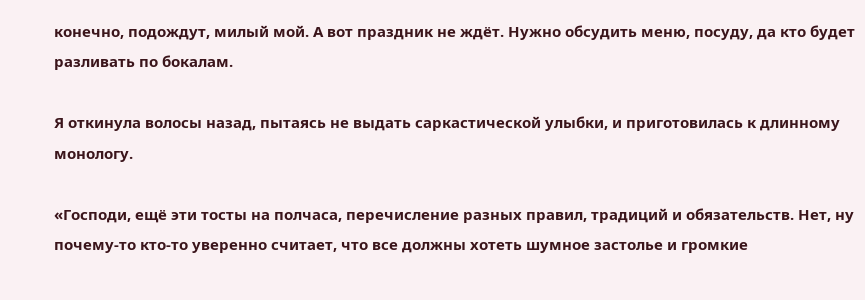конечно, подождут, милый мой. А вот праздник не ждёт. Нужно обсудить меню, посуду, да кто будет разливать по бокалам.

Я откинула волосы назад, пытаясь не выдать саркастической улыбки, и приготовилась к длинному монологу.

«Господи, ещё эти тосты на полчаса, перечисление разных правил, традиций и обязательств. Нет, ну почему-то кто-то уверенно считает, что все должны хотеть шумное застолье и громкие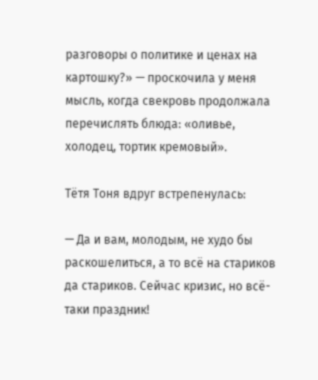разговоры о политике и ценах на картошку?» — проскочила у меня мысль, когда свекровь продолжала перечислять блюда: «оливье, холодец, тортик кремовый».

Тётя Тоня вдруг встрепенулась:

— Да и вам, молодым, не худо бы раскошелиться, а то всё на стариков да стариков. Сейчас кризис, но всё-таки праздник!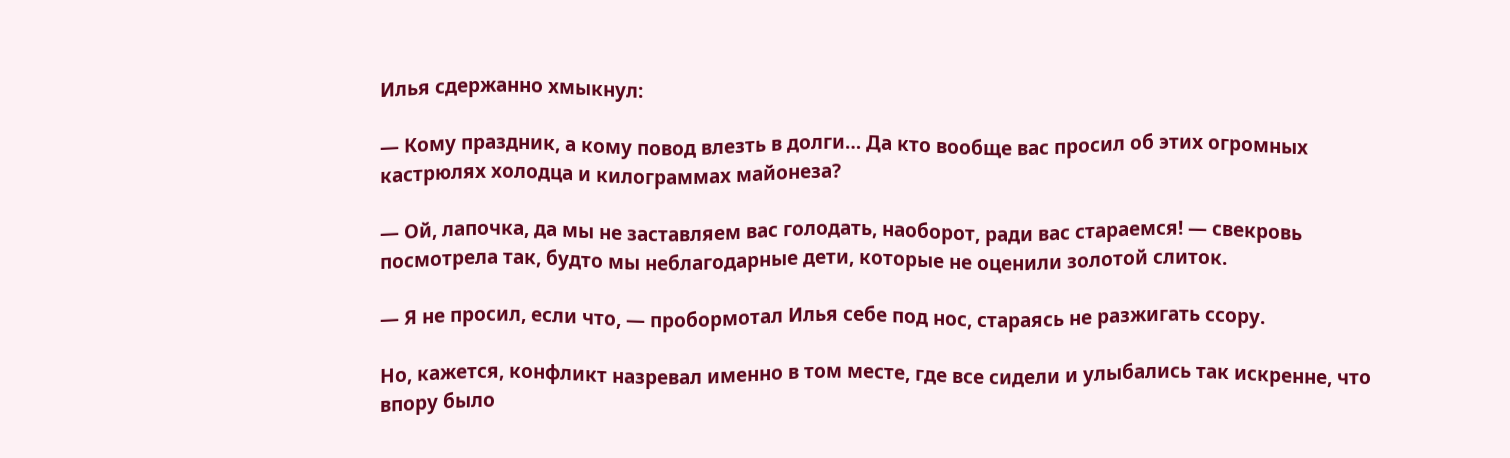Илья сдержанно хмыкнул:

— Кому праздник, а кому повод влезть в долги… Да кто вообще вас просил об этих огромных кастрюлях холодца и килограммах майонеза?

— Ой, лапочка, да мы не заставляем вас голодать, наоборот, ради вас стараемся! — свекровь посмотрела так, будто мы неблагодарные дети, которые не оценили золотой слиток.

— Я не просил, если что, — пробормотал Илья себе под нос, стараясь не разжигать ссору.

Но, кажется, конфликт назревал именно в том месте, где все сидели и улыбались так искренне, что впору было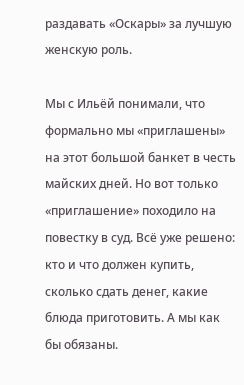раздавать «Оскары» за лучшую женскую роль.

Мы с Ильёй понимали, что формально мы «приглашены» на этот большой банкет в честь майских дней. Но вот только «приглашение» походило на повестку в суд. Всё уже решено: кто и что должен купить, сколько сдать денег, какие блюда приготовить. А мы как бы обязаны.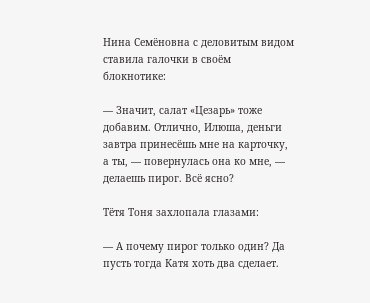Нина Семёновна с деловитым видом ставила галочки в своём блокнотике:

— Значит, салат «Цезарь» тоже добавим. Отлично, Илюша, деньги завтра принесёшь мне на карточку, а ты, — повернулась она ко мне, — делаешь пирог. Всё ясно?

Тётя Тоня захлопала глазами:

— А почему пирог только один? Да пусть тогда Катя хоть два сделает.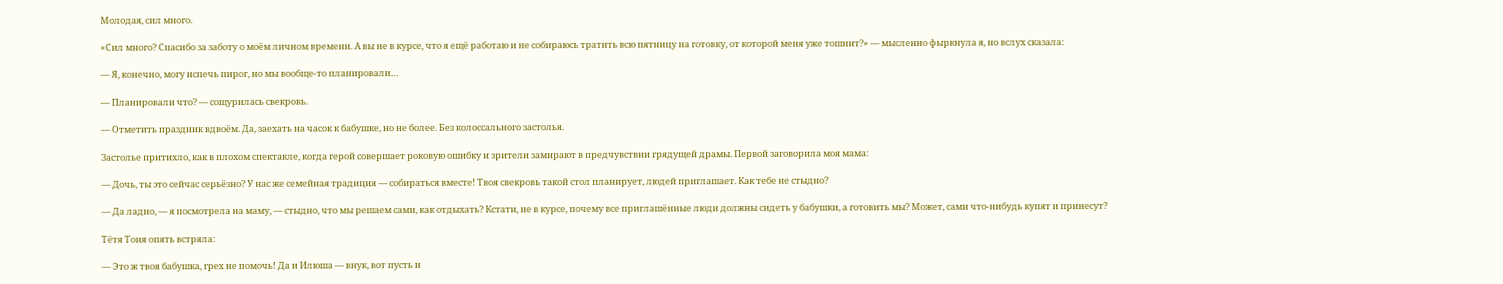Молодая, сил много.

«Сил много? Спасибо за заботу о моём личном времени. А вы не в курсе, что я ещё работаю и не собираюсь тратить всю пятницу на готовку, от которой меня уже тошнит?» — мысленно фыркнула я, но вслух сказала:

— Я, конечно, могу испечь пирог, но мы вообще-то планировали…

— Планировали что? — сощурилась свекровь.

— Отметить праздник вдвоём. Да, заехать на часок к бабушке, но не более. Без колоссального застолья.

Застолье притихло, как в плохом спектакле, когда герой совершает роковую ошибку и зрители замирают в предчувствии грядущей драмы. Первой заговорила моя мама:

— Дочь, ты это сейчас серьёзно? У нас же семейная традиция — собираться вместе! Твоя свекровь такой стол планирует, людей приглашает. Как тебе не стыдно?

— Да ладно, — я посмотрела на маму, — стыдно, что мы решаем сами, как отдыхать? Кстати, не в курсе, почему все приглашённые люди должны сидеть у бабушки, а готовить мы? Может, сами что-нибудь купят и принесут?

Тётя Тоня опять встряла:

— Это ж твоя бабушка, грех не помочь! Да и Илюша — внук, вот пусть и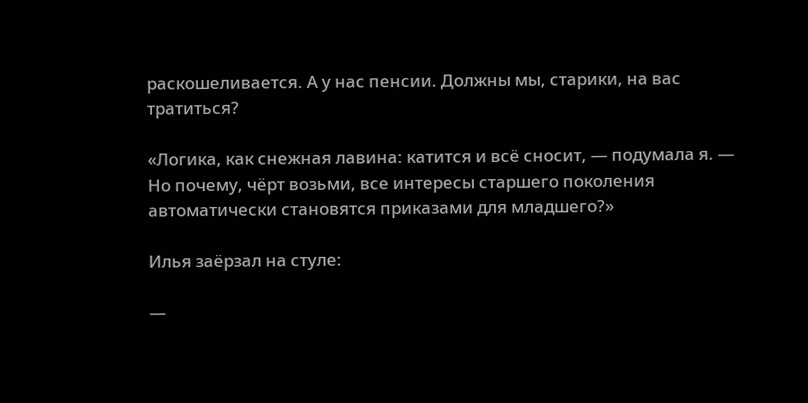раскошеливается. А у нас пенсии. Должны мы, старики, на вас тратиться?

«Логика, как снежная лавина: катится и всё сносит, — подумала я. — Но почему, чёрт возьми, все интересы старшего поколения автоматически становятся приказами для младшего?»

Илья заёрзал на стуле:

—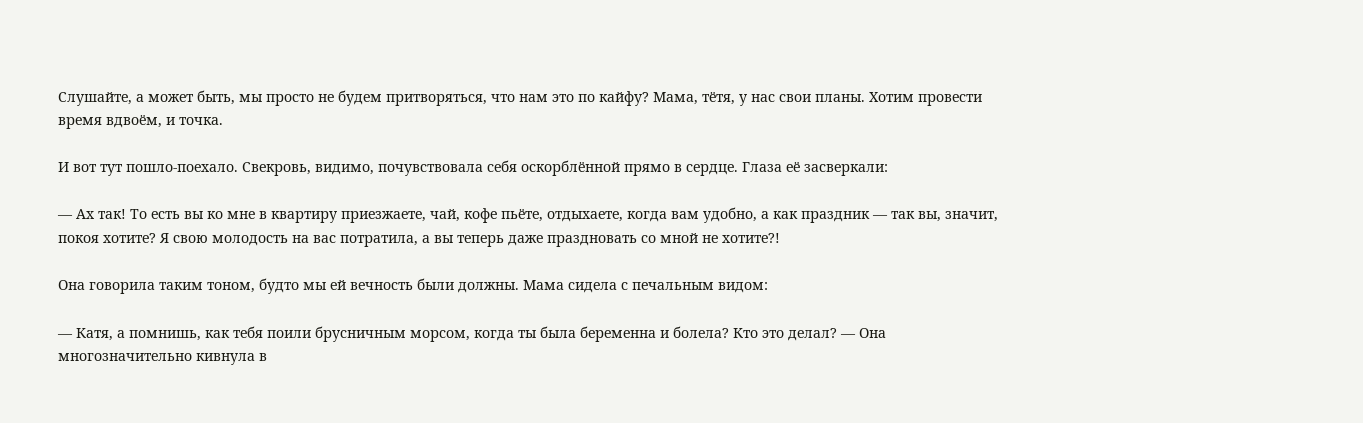Слушайте, а может быть, мы просто не будем притворяться, что нам это по кайфу? Мама, тётя, у нас свои планы. Хотим провести время вдвоём, и точка.

И вот тут пошло-поехало. Свекровь, видимо, почувствовала себя оскорблённой прямо в сердце. Глаза её засверкали:

— Ах так! То есть вы ко мне в квартиру приезжаете, чай, кофе пьёте, отдыхаете, когда вам удобно, а как праздник — так вы, значит, покоя хотите? Я свою молодость на вас потратила, а вы теперь даже праздновать со мной не хотите?!

Она говорила таким тоном, будто мы ей вечность были должны. Мама сидела с печальным видом:

— Катя, а помнишь, как тебя поили брусничным морсом, когда ты была беременна и болела? Кто это делал? — Она многозначительно кивнула в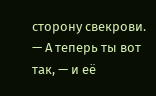сторону свекрови. — А теперь ты вот так, — и её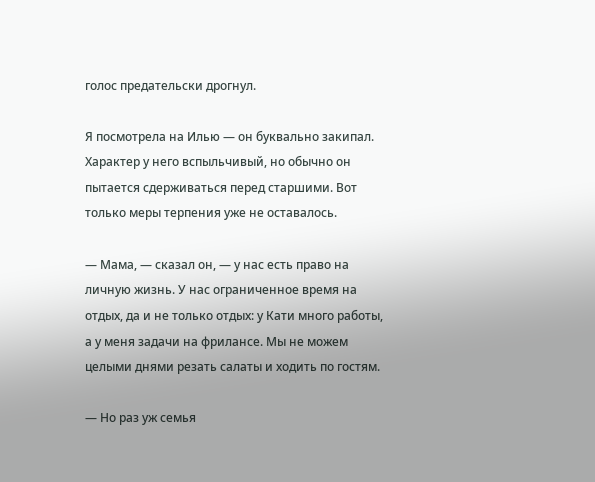голос предательски дрогнул.

Я посмотрела на Илью — он буквально закипал. Характер у него вспыльчивый, но обычно он пытается сдерживаться перед старшими. Вот только меры терпения уже не оставалось.

— Мама, — сказал он, — у нас есть право на личную жизнь. У нас ограниченное время на отдых, да и не только отдых: у Кати много работы, а у меня задачи на фрилансе. Мы не можем целыми днями резать салаты и ходить по гостям.

— Но раз уж семья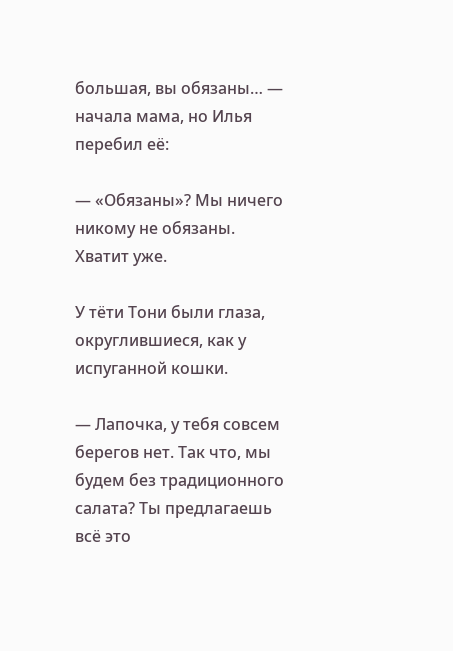большая, вы обязаны… — начала мама, но Илья перебил её:

— «Обязаны»? Мы ничего никому не обязаны. Хватит уже.

У тёти Тони были глаза, округлившиеся, как у испуганной кошки.

— Лапочка, у тебя совсем берегов нет. Так что, мы будем без традиционного салата? Ты предлагаешь всё это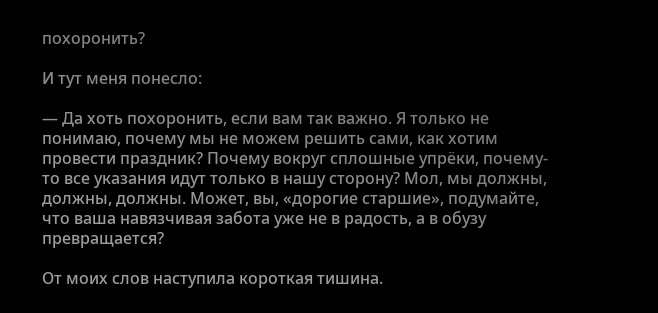похоронить?

И тут меня понесло:

— Да хоть похоронить, если вам так важно. Я только не понимаю, почему мы не можем решить сами, как хотим провести праздник? Почему вокруг сплошные упрёки, почему-то все указания идут только в нашу сторону? Мол, мы должны, должны, должны. Может, вы, «дорогие старшие», подумайте, что ваша навязчивая забота уже не в радость, а в обузу превращается?

От моих слов наступила короткая тишина.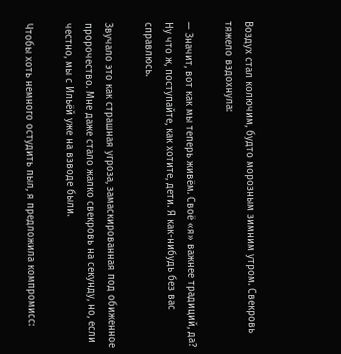Воздух стал колючим, будто морозным зимним утром. Свекровь тяжело вздохнула:

— Значит, вот как мы теперь живём. Своё «я» важнее традиций, да? Ну что ж, поступайте, как хотите, дети. Я как-нибудь без вас справлюсь.

Звучало это как страшная угроза, замаскированная под обиженное пророчество. Мне даже стало жалко свекровь на секунду, но, если честно, мы с Ильёй уже на взводе были.

Чтобы хоть немного остудить пыл, я предложила компромисс: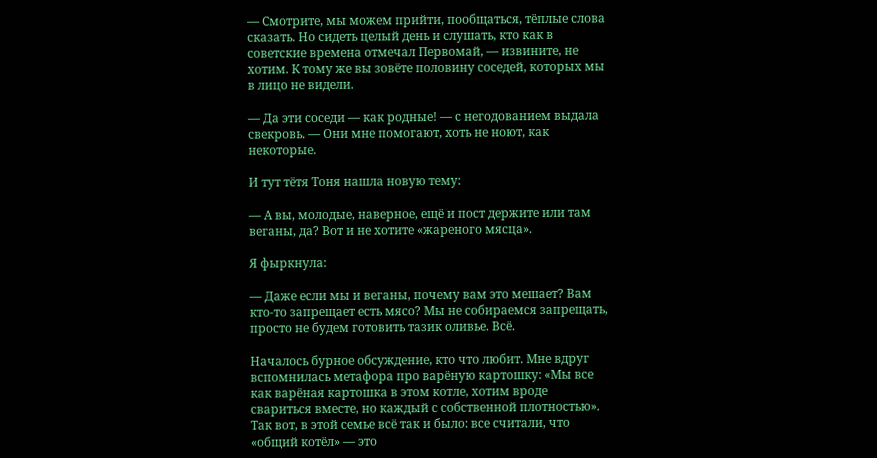— Смотрите, мы можем прийти, пообщаться, тёплые слова сказать. Но сидеть целый день и слушать, кто как в советские времена отмечал Первомай, — извините, не хотим. К тому же вы зовёте половину соседей, которых мы в лицо не видели.

— Да эти соседи — как родные! — с негодованием выдала свекровь. — Они мне помогают, хоть не ноют, как некоторые.

И тут тётя Тоня нашла новую тему:

— А вы, молодые, наверное, ещё и пост держите или там веганы, да? Вот и не хотите «жареного мясца».

Я фыркнула:

— Даже если мы и веганы, почему вам это мешает? Вам кто-то запрещает есть мясо? Мы не собираемся запрещать, просто не будем готовить тазик оливье. Всё.

Началось бурное обсуждение, кто что любит. Мне вдруг вспомнилась метафора про варёную картошку: «Мы все как варёная картошка в этом котле, хотим вроде свариться вместе, но каждый с собственной плотностью». Так вот, в этой семье всё так и было: все считали, что «общий котёл» — это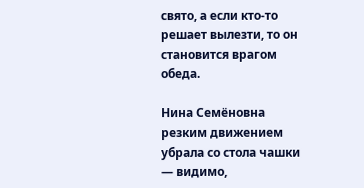свято, а если кто-то решает вылезти, то он становится врагом обеда.

Нина Семёновна резким движением убрала со стола чашки — видимо,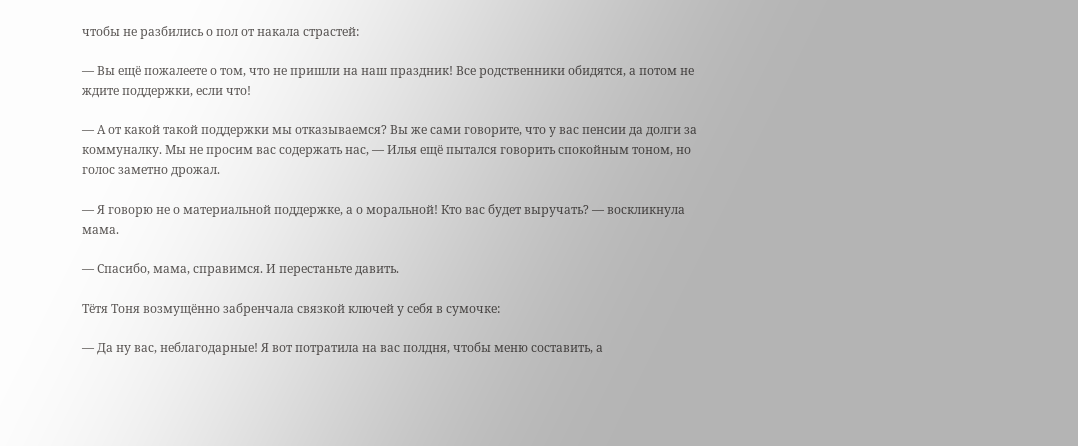чтобы не разбились о пол от накала страстей:

— Вы ещё пожалеете о том, что не пришли на наш праздник! Все родственники обидятся, а потом не ждите поддержки, если что!

— А от какой такой поддержки мы отказываемся? Вы же сами говорите, что у вас пенсии да долги за коммуналку. Мы не просим вас содержать нас, — Илья ещё пытался говорить спокойным тоном, но голос заметно дрожал.

— Я говорю не о материальной поддержке, а о моральной! Кто вас будет выручать? — воскликнула мама.

— Спасибо, мама, справимся. И перестаньте давить.

Тётя Тоня возмущённо забренчала связкой ключей у себя в сумочке:

— Да ну вас, неблагодарные! Я вот потратила на вас полдня, чтобы меню составить, а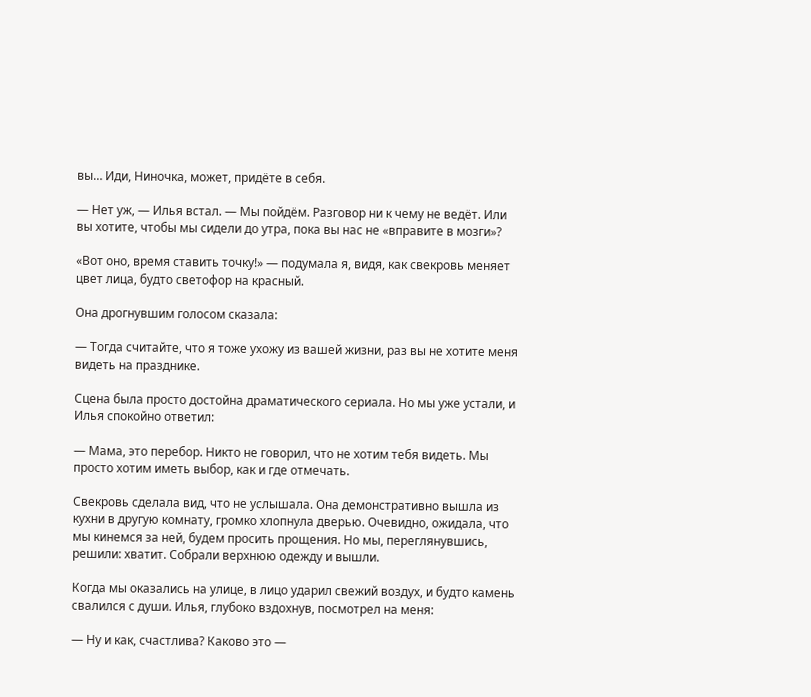вы… Иди, Ниночка, может, придёте в себя.

— Нет уж, — Илья встал. — Мы пойдём. Разговор ни к чему не ведёт. Или вы хотите, чтобы мы сидели до утра, пока вы нас не «вправите в мозги»?

«Вот оно, время ставить точку!» — подумала я, видя, как свекровь меняет цвет лица, будто светофор на красный.

Она дрогнувшим голосом сказала:

— Тогда считайте, что я тоже ухожу из вашей жизни, раз вы не хотите меня видеть на празднике.

Сцена была просто достойна драматического сериала. Но мы уже устали, и Илья спокойно ответил:

— Мама, это перебор. Никто не говорил, что не хотим тебя видеть. Мы просто хотим иметь выбор, как и где отмечать.

Свекровь сделала вид, что не услышала. Она демонстративно вышла из кухни в другую комнату, громко хлопнула дверью. Очевидно, ожидала, что мы кинемся за ней, будем просить прощения. Но мы, переглянувшись, решили: хватит. Собрали верхнюю одежду и вышли.

Когда мы оказались на улице, в лицо ударил свежий воздух, и будто камень свалился с души. Илья, глубоко вздохнув, посмотрел на меня:

— Ну и как, счастлива? Каково это —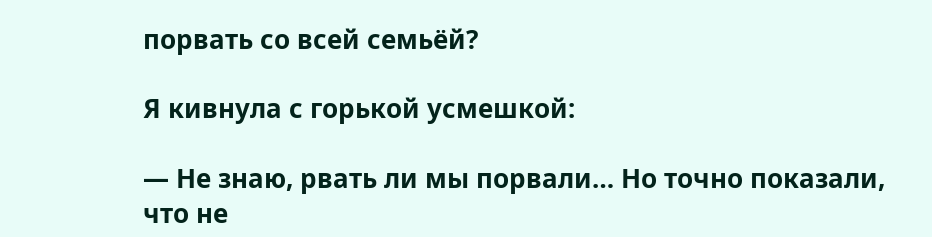порвать со всей семьёй?

Я кивнула с горькой усмешкой:

— Не знаю, рвать ли мы порвали… Но точно показали, что не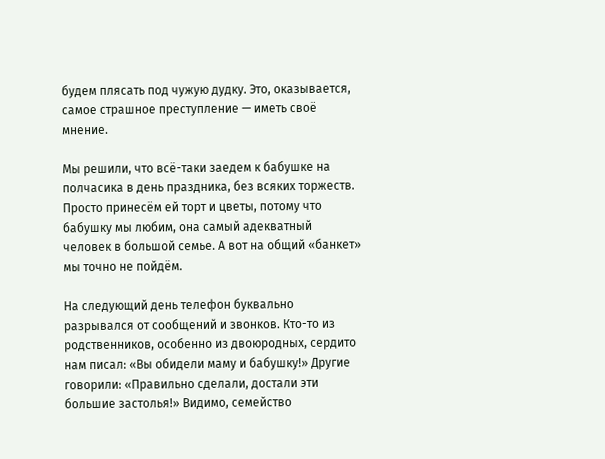будем плясать под чужую дудку. Это, оказывается, самое страшное преступление — иметь своё мнение.

Мы решили, что всё-таки заедем к бабушке на полчасика в день праздника, без всяких торжеств. Просто принесём ей торт и цветы, потому что бабушку мы любим, она самый адекватный человек в большой семье. А вот на общий «банкет» мы точно не пойдём.

На следующий день телефон буквально разрывался от сообщений и звонков. Кто-то из родственников, особенно из двоюродных, сердито нам писал: «Вы обидели маму и бабушку!» Другие говорили: «Правильно сделали, достали эти большие застолья!» Видимо, семейство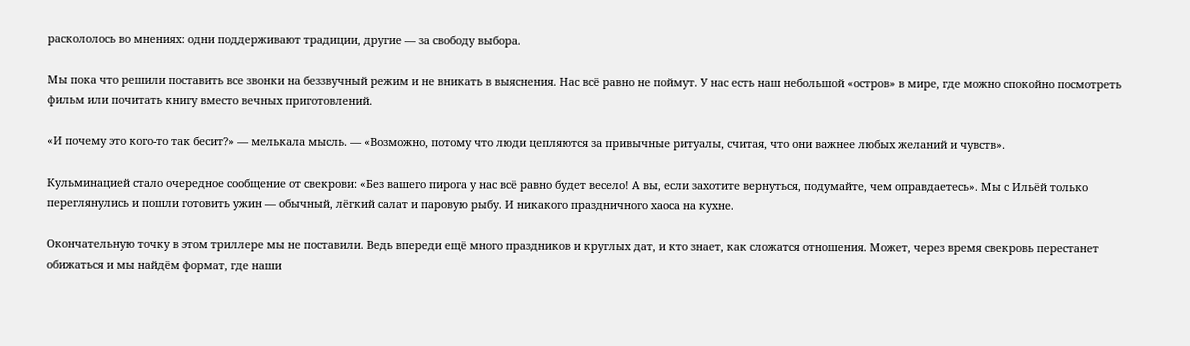раскололось во мнениях: одни поддерживают традиции, другие — за свободу выбора.

Мы пока что решили поставить все звонки на беззвучный режим и не вникать в выяснения. Нас всё равно не поймут. У нас есть наш небольшой «остров» в мире, где можно спокойно посмотреть фильм или почитать книгу вместо вечных приготовлений.

«И почему это кого-то так бесит?» — мелькала мысль. — «Возможно, потому что люди цепляются за привычные ритуалы, считая, что они важнее любых желаний и чувств».

Кульминацией стало очередное сообщение от свекрови: «Без вашего пирога у нас всё равно будет весело! А вы, если захотите вернуться, подумайте, чем оправдаетесь». Мы с Ильёй только переглянулись и пошли готовить ужин — обычный, лёгкий салат и паровую рыбу. И никакого праздничного хаоса на кухне.

Окончательную точку в этом триллере мы не поставили. Ведь впереди ещё много праздников и круглых дат, и кто знает, как сложатся отношения. Может, через время свекровь перестанет обижаться и мы найдём формат, где наши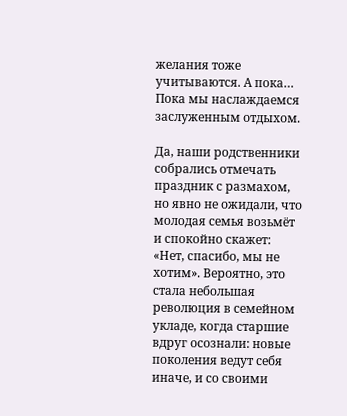желания тоже учитываются. А пока… Пока мы наслаждаемся заслуженным отдыхом.

Да, наши родственники собрались отмечать праздник с размахом, но явно не ожидали, что молодая семья возьмёт и спокойно скажет: «Нет, спасибо, мы не хотим». Вероятно, это стала небольшая революция в семейном укладе, когда старшие вдруг осознали: новые поколения ведут себя иначе, и со своими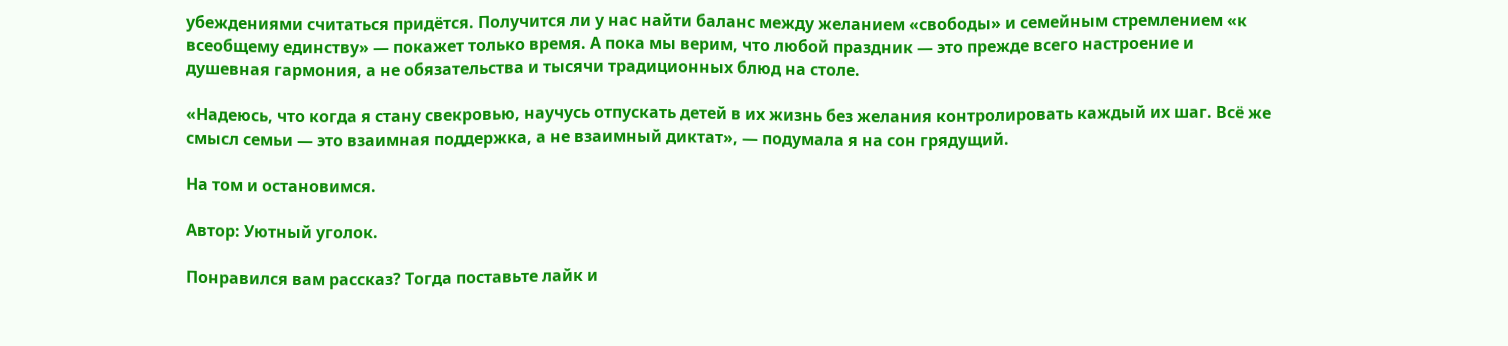убеждениями считаться придётся. Получится ли у нас найти баланс между желанием «свободы» и семейным стремлением «к всеобщему единству» — покажет только время. А пока мы верим, что любой праздник — это прежде всего настроение и душевная гармония, а не обязательства и тысячи традиционных блюд на столе.

«Надеюсь, что когда я стану свекровью, научусь отпускать детей в их жизнь без желания контролировать каждый их шаг. Всё же смысл семьи — это взаимная поддержка, а не взаимный диктат», — подумала я на сон грядущий.

На том и остановимся.

Автор: Уютный уголок.

Понравился вам рассказ? Тогда поставьте лайк и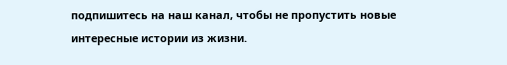подпишитесь на наш канал, чтобы не пропустить новые интересные истории из жизни.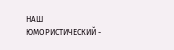НАШ ЮМОРИСТИЧЕСКИЙ -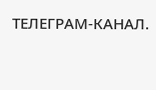ТЕЛЕГРАМ-КАНАЛ.